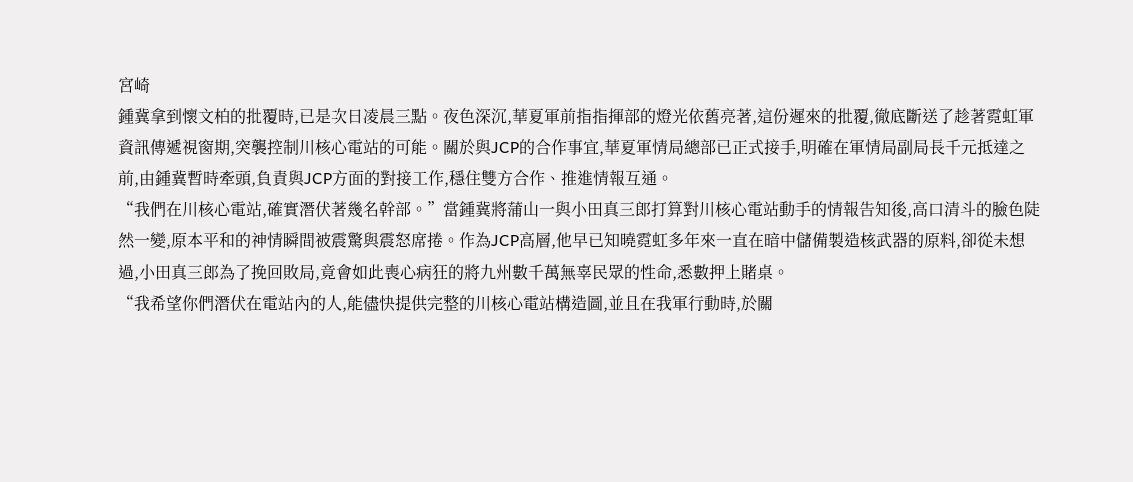宮崎
鍾冀拿到懷文柏的批覆時,已是次日凌晨三點。夜色深沉,華夏軍前指指揮部的燈光依舊亮著,這份遲來的批覆,徹底斷送了趁著霓虹軍資訊傳遞視窗期,突襲控制川核心電站的可能。關於與JCP的合作事宜,華夏軍情局總部已正式接手,明確在軍情局副局長千元抵達之前,由鍾冀暫時牽頭,負責與JCP方面的對接工作,穩住雙方合作、推進情報互通。
“我們在川核心電站,確實潛伏著幾名幹部。”當鍾冀將蒲山一與小田真三郎打算對川核心電站動手的情報告知後,高口清斗的臉色陡然一變,原本平和的神情瞬間被震驚與震怒席捲。作為JCP高層,他早已知曉霓虹多年來一直在暗中儲備製造核武器的原料,卻從未想過,小田真三郎為了挽回敗局,竟會如此喪心病狂的將九州數千萬無辜民眾的性命,悉數押上賭桌。
“我希望你們潛伏在電站內的人,能儘快提供完整的川核心電站構造圖,並且在我軍行動時,於關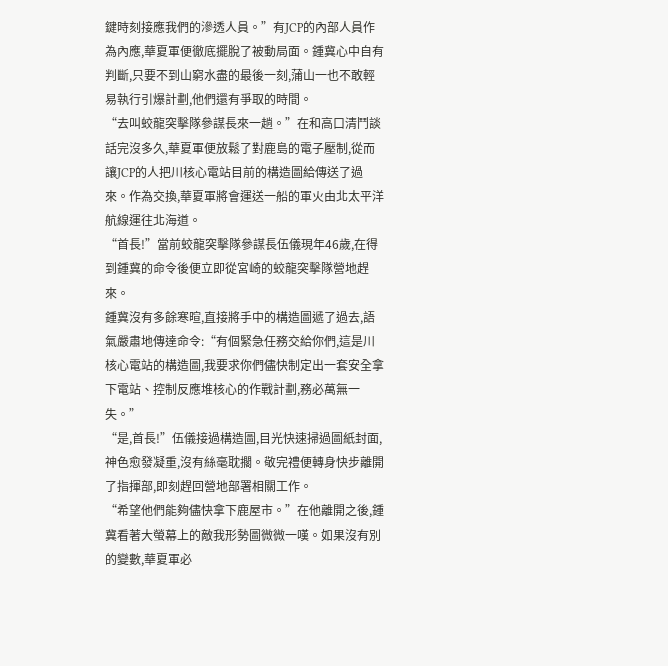鍵時刻接應我們的滲透人員。”有JCP的內部人員作為內應,華夏軍便徹底擺脫了被動局面。鍾冀心中自有判斷,只要不到山窮水盡的最後一刻,蒲山一也不敢輕易執行引爆計劃,他們還有爭取的時間。
“去叫蛟龍突擊隊參謀長來一趟。”在和高口清鬥談話完沒多久,華夏軍便放鬆了對鹿島的電子壓制,從而讓JCP的人把川核心電站目前的構造圖給傳送了過來。作為交換,華夏軍將會運送一船的軍火由北太平洋航線運往北海道。
“首長!”當前蛟龍突擊隊參謀長伍儀現年46歲,在得到鍾冀的命令後便立即從宮崎的蛟龍突擊隊營地趕來。
鍾冀沒有多餘寒暄,直接將手中的構造圖遞了過去,語氣嚴肅地傳達命令:“有個緊急任務交給你們,這是川核心電站的構造圖,我要求你們儘快制定出一套安全拿下電站、控制反應堆核心的作戰計劃,務必萬無一失。”
“是,首長!”伍儀接過構造圖,目光快速掃過圖紙封面,神色愈發凝重,沒有絲毫耽擱。敬完禮便轉身快步離開了指揮部,即刻趕回營地部署相關工作。
“希望他們能夠儘快拿下鹿屋市。”在他離開之後,鍾冀看著大螢幕上的敵我形勢圖微微一嘆。如果沒有別的變數,華夏軍必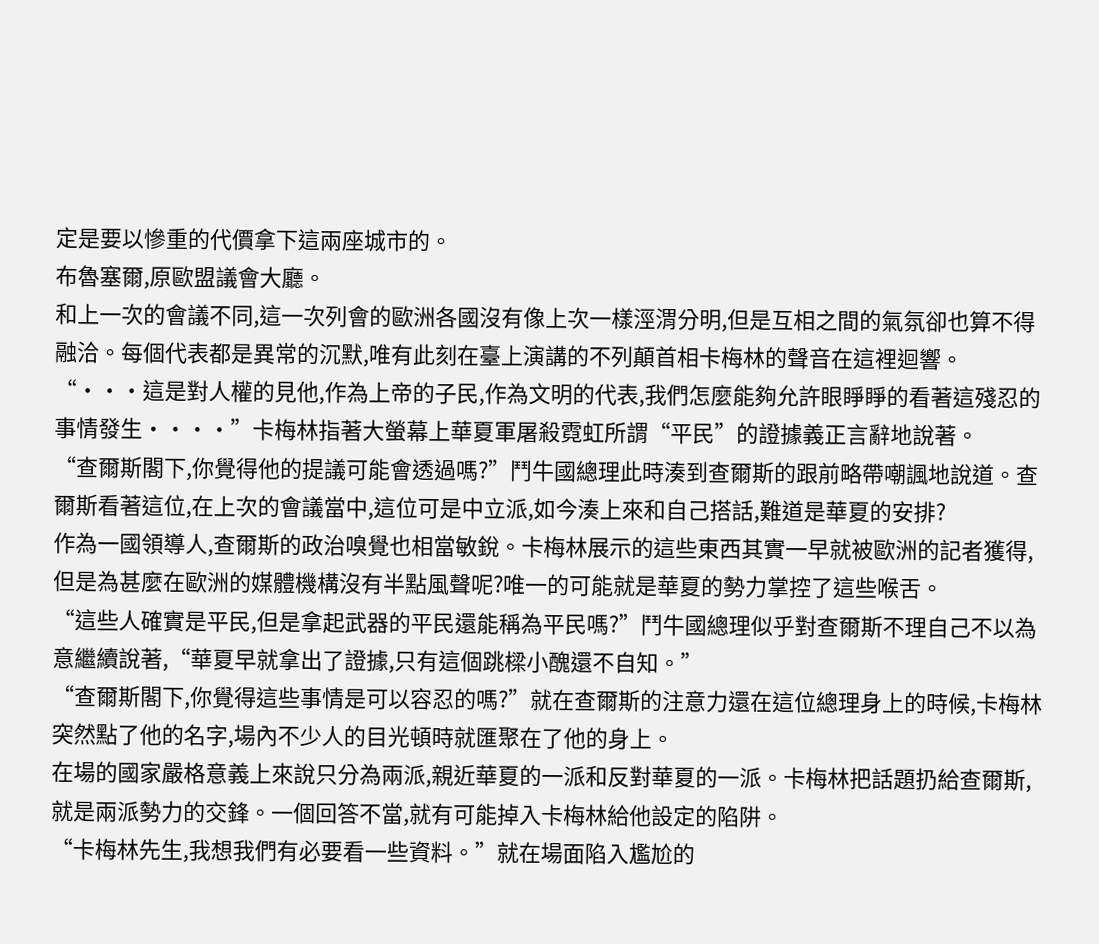定是要以慘重的代價拿下這兩座城市的。
布魯塞爾,原歐盟議會大廳。
和上一次的會議不同,這一次列會的歐洲各國沒有像上次一樣涇渭分明,但是互相之間的氣氛卻也算不得融洽。每個代表都是異常的沉默,唯有此刻在臺上演講的不列顛首相卡梅林的聲音在這裡迴響。
“···這是對人權的見他,作為上帝的子民,作為文明的代表,我們怎麼能夠允許眼睜睜的看著這殘忍的事情發生····”卡梅林指著大螢幕上華夏軍屠殺霓虹所謂“平民”的證據義正言辭地說著。
“查爾斯閣下,你覺得他的提議可能會透過嗎?”鬥牛國總理此時湊到查爾斯的跟前略帶嘲諷地說道。查爾斯看著這位,在上次的會議當中,這位可是中立派,如今湊上來和自己搭話,難道是華夏的安排?
作為一國領導人,查爾斯的政治嗅覺也相當敏銳。卡梅林展示的這些東西其實一早就被歐洲的記者獲得,但是為甚麼在歐洲的媒體機構沒有半點風聲呢?唯一的可能就是華夏的勢力掌控了這些喉舌。
“這些人確實是平民,但是拿起武器的平民還能稱為平民嗎?”鬥牛國總理似乎對查爾斯不理自己不以為意繼續說著,“華夏早就拿出了證據,只有這個跳樑小醜還不自知。”
“查爾斯閣下,你覺得這些事情是可以容忍的嗎?”就在查爾斯的注意力還在這位總理身上的時候,卡梅林突然點了他的名字,場內不少人的目光頓時就匯聚在了他的身上。
在場的國家嚴格意義上來說只分為兩派,親近華夏的一派和反對華夏的一派。卡梅林把話題扔給查爾斯,就是兩派勢力的交鋒。一個回答不當,就有可能掉入卡梅林給他設定的陷阱。
“卡梅林先生,我想我們有必要看一些資料。”就在場面陷入尷尬的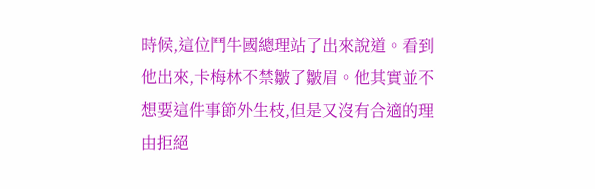時候,這位鬥牛國總理站了出來說道。看到他出來,卡梅林不禁皺了皺眉。他其實並不想要這件事節外生枝,但是又沒有合適的理由拒絕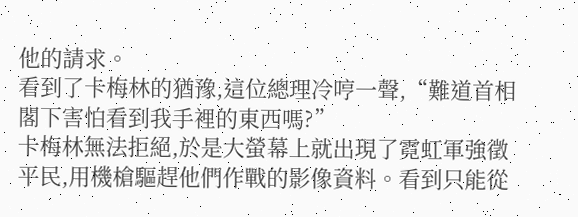他的請求。
看到了卡梅林的猶豫,這位總理冷哼一聲,“難道首相閣下害怕看到我手裡的東西嗎?”
卡梅林無法拒絕,於是大螢幕上就出現了霓虹軍強徵平民,用機槍驅趕他們作戰的影像資料。看到只能從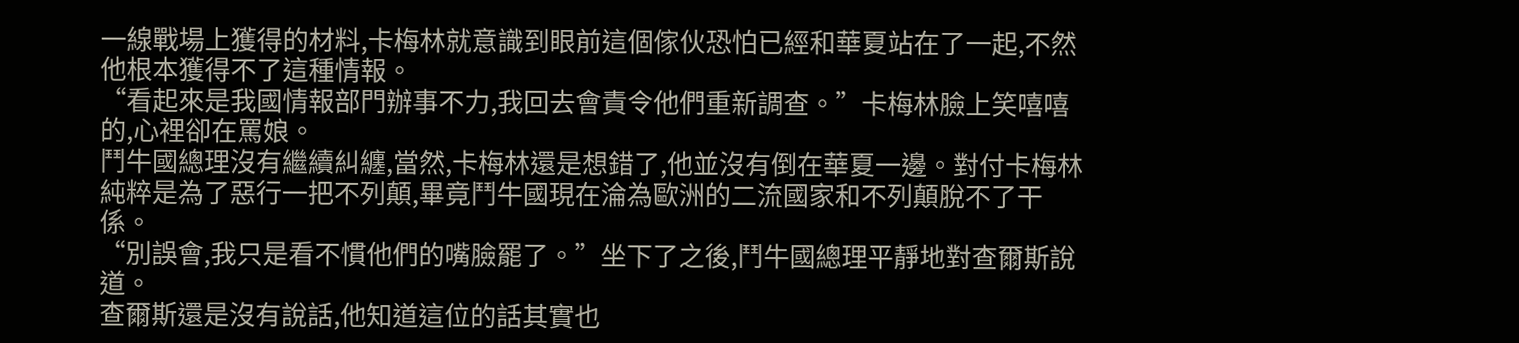一線戰場上獲得的材料,卡梅林就意識到眼前這個傢伙恐怕已經和華夏站在了一起,不然他根本獲得不了這種情報。
“看起來是我國情報部門辦事不力,我回去會責令他們重新調查。”卡梅林臉上笑嘻嘻的,心裡卻在罵娘。
鬥牛國總理沒有繼續糾纏,當然,卡梅林還是想錯了,他並沒有倒在華夏一邊。對付卡梅林純粹是為了惡行一把不列顛,畢竟鬥牛國現在淪為歐洲的二流國家和不列顛脫不了干係。
“別誤會,我只是看不慣他們的嘴臉罷了。”坐下了之後,鬥牛國總理平靜地對查爾斯說道。
查爾斯還是沒有說話,他知道這位的話其實也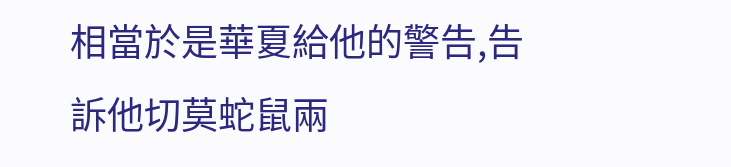相當於是華夏給他的警告,告訴他切莫蛇鼠兩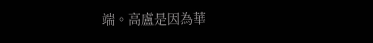端。高盧是因為華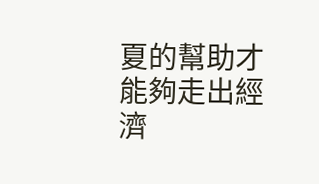夏的幫助才能夠走出經濟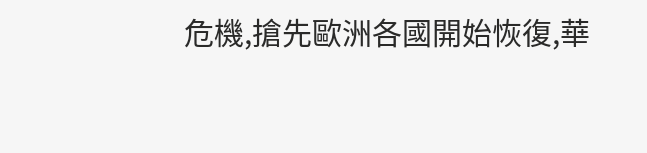危機,搶先歐洲各國開始恢復,華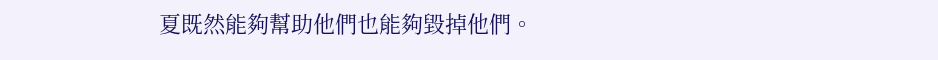夏既然能夠幫助他們也能夠毀掉他們。